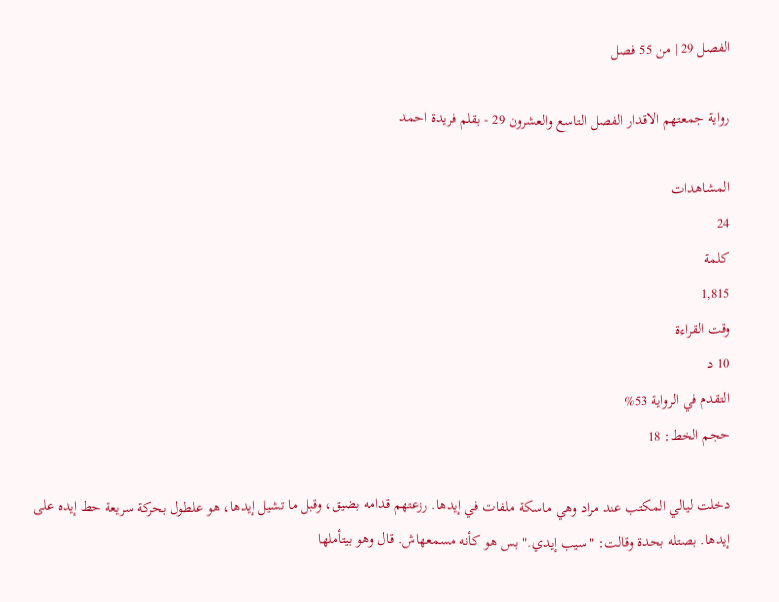الفصل 29 | من 55 فصل

رواية جمعتهم الاقدار الفصل التاسع والعشرون 29 - بقلم فريدة احمد

المشاهدات
24
كلمة
1,815
وقت القراءة
10 د
التقدم في الرواية 53%
حجم الخط: 18

دخلت ليالي المكتب عند مراد وهي ماسكة ملفات في إيدها. رزعتهم قدامه بضيق، وقبل ما تشيل إيدها، هو علطول بحركة سريعة حط إيده على إيدها. بصتله بحدة وقالت: "سيب إيدي." بس هو كأنه مسمعهاش. قال وهو بيتأملها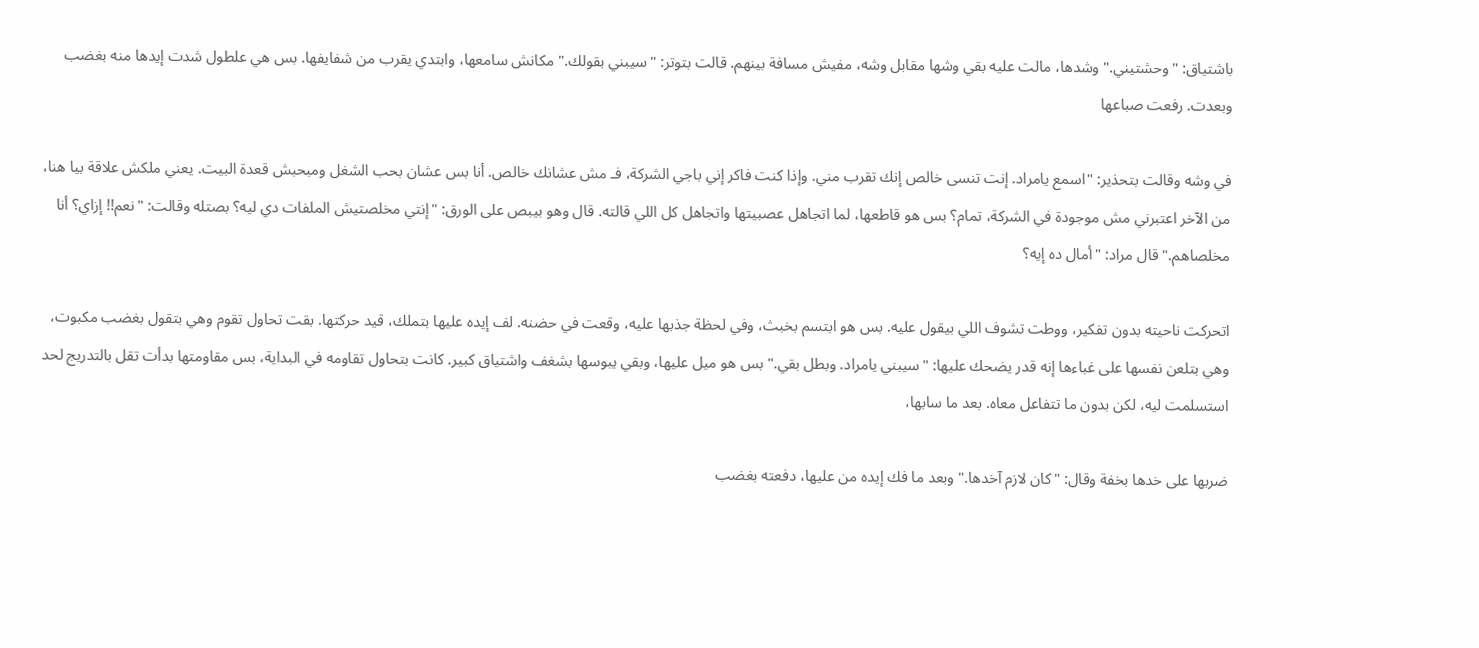باشتياق: "وحشتيني." وشدها، مالت عليه بقي وشها مقابل وشه، مفيش مسافة بينهم. قالت بتوتر: "سيبني بقولك." مكانش سامعها، وابتدي يقرب من شفايفها. بس هي علطول شدت إيدها منه بغضب وبعدت. رفعت صباعها

في وشه وقالت بتحذير: "اسمع يامراد. إنت تنسى خالص إنك تقرب مني. وإذا كنت فاكر إني باجي الشركة، فـ مش عشانك خالص. أنا بس عشان بحب الشغل ومبحبش قعدة البيت. يعني ملكش علاقة بيا هنا، من الآخر اعتبرني مش موجودة في الشركة، تمام؟ بس هو قاطعها، لما اتجاهل عصبيتها واتجاهل كل اللي قالته. قال وهو بيبص على الورق: "إنتي مخلصتيش الملفات دي ليه؟ بصتله وقالت: "نعم!! إزاي؟ أنا مخلصاهم." قال مراد: "أمال ده إيه؟

اتحركت ناحيته بدون تفكير، ووطت تشوف اللي بيقول عليه. بس هو ابتسم بخبث، وفي لحظة جذبها عليه، وقعت في حضنه. لف إيده عليها بتملك، قيد حركتها. بقت تحاول تقوم وهي بتقول بغضب مكبوت، وهي بتلعن نفسها على غباءها إنه قدر يضحك عليها: "سيبني يامراد. وبطل بقي." بس هو ميل عليها، وبقي يبوسها بشغف واشتياق كبير. كانت بتحاول تقاومه في البداية، بس مقاومتها بدأت تقل بالتدريج لحد استسلمت ليه، لكن بدون ما تتفاعل معاه. بعد ما سابها،

ضربها على خدها بخفة وقال: "كان لازم آخدها." وبعد ما فك إيده من عليها، دفعته بغضب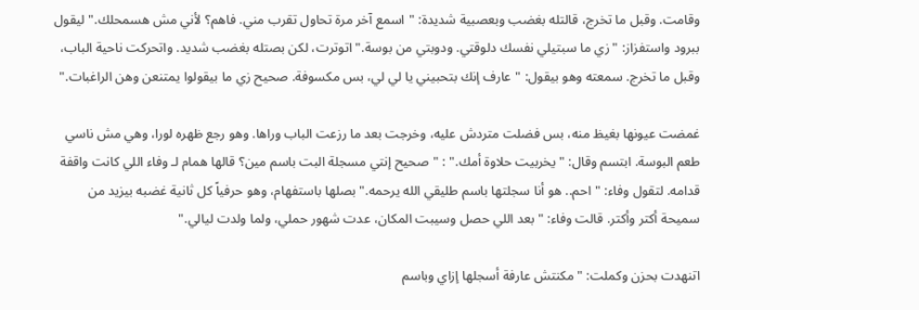وقامت. وقبل ما تخرج، قالتله بغضب وبعصبية شديدة: "اسمع آخر مرة تحاول تقرب مني. فاهم؟ لأني مش هسمحلك." ليقول ببرود واستفزاز: "زي ما سبتيلي نفسك دلوقتي. ودوبتي من بوسة." اتوترت، لكن بصتله بغضب شديد. واتحركت ناحية الباب، وقبل ما تخرج. سمعته وهو بيقول: "عارف إنك بتحبيني يا لي لي، بس مكسوفة. صحيح زي ما بيقولوا يمتنعن وهن الراغبات."

غمضت عيونها بغيظ منه، بس فضلت متردش عليه، وخرجت بعد ما رزعت الباب وراها. وهو رجع ظهره لورا، وهي مش ناسي طعم البوسة. ابتسم وقال: "يخربيت حلاوة أمك." : "صحيح إنتي مسجلة البت باسم مين؟ قالها همام لـ وفاء اللي كانت واقفة قدامه. لتقول وفاء: "احم.. هو أنا سجلتها باسم طليقي الله يرحمه." بصلها باستفهام، وهو حرفياً كل ثانية غضبه بيزيد من سميحة أكتر وأكتر. قالت وفاء: "بعد اللي حصل وسيبت المكان، عدت شهور حملي، ولما ولدت ليالي."

اتنهدت بحزن وكملت: "مكنتش عارفة أسجلها إزاي وباسم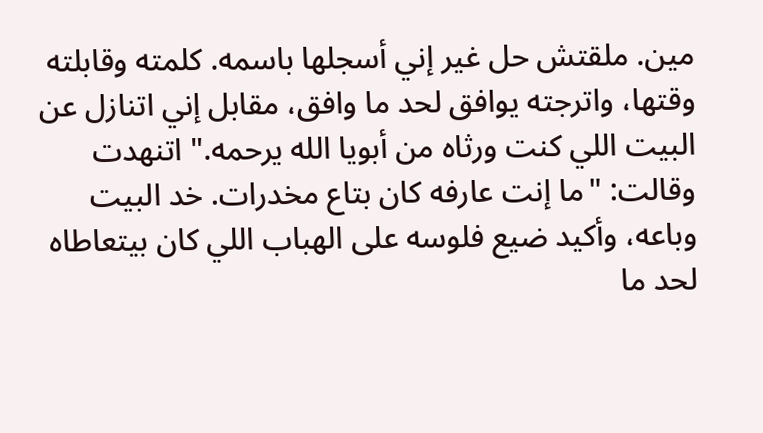مين. ملقتش حل غير إني أسجلها باسمه. كلمته وقابلته وقتها، واترجته يوافق لحد ما وافق، مقابل إني اتنازل عن البيت اللي كنت ورثاه من أبويا الله يرحمه." اتنهدت وقالت: "ما إنت عارفه كان بتاع مخدرات. خد البيت وباعه، وأكيد ضيع فلوسه على الهباب اللي كان بيتعاطاه لحد ما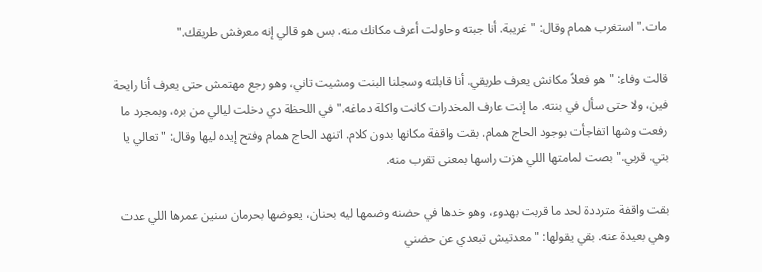مات." استغرب همام وقال: "غريبة. أنا جبته وحاولت أعرف مكانك منه. بس هو قالي إنه معرفش طريقك."

قالت وفاء: "هو فعلاً مكانش يعرف طريقي. أنا قابلته وسجلنا البنت ومشيت تاني، وهو رجع مهتمش حتى يعرف أنا رايحة فين، ولا حتى سأل في بنته. ما إنت عارف المخدرات كانت واكلة دماغه." في اللحظة دي دخلت ليالي من بره، وبمجرد ما رفعت وشها اتفاجأت بوجود الحاج همام. بقت واقفة مكانها بدون كلام. اتنهد الحاج همام وفتح إيده ليها وقال: "تعالي يا بتي. قربي." بصت لمامتها اللي هزت راسها بمعنى تقرب منه.

بقت واقفة مترددة لحد ما قربت بهدوء، وهو خدها في حضنه وضمها ليه بحنان، يعوضها بحرمان سنين عمرها اللي عدت وهي بعيدة عنه. بقي يقولها: "معدتيش تبعدي عن حضني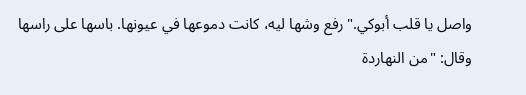واصل يا قلب أبوكي." رفع وشها ليه، كانت دموعها في عيونها. باسها على راسها وقال: "من النهاردة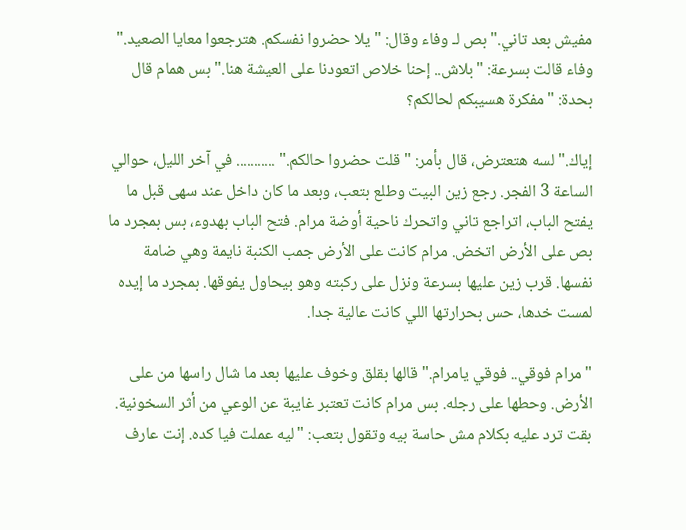مفيش بعد تاني." بص لـ وفاء وقال: "يلا حضروا نفسكم. هترجعوا معايا الصعيد." وفاء قالت بسرعة: "بلاش.. إحنا خلاص اتعودنا على العيشة هنا." بس همام قال بحدة: "مفكرة هسيبكم لحالكم؟

إياك." لسه هتعترض، قال بأمر: "قلت حضروا حالكم." ........... في آخر الليل، حوالي الساعة 3 الفجر. رجع زين البيت وطلع بتعب، وبعد ما كان داخل عند سهى قبل ما يفتح الباب، اتراجع تاني واتحرك ناحية أوضة مرام. فتح الباب بهدوء، بس بمجرد ما بص على الأرض اتخض. مرام كانت على الأرض جمب الكنبة نايمة وهي ضامة نفسها. قرب زين عليها بسرعة ونزل على ركبته وهو بيحاول يفوقها. بمجرد ما إيده لمست خدها، حس بحرارتها اللي كانت عالية جدا.

"مرام فوقي.. فوقي يامرام." قالها بقلق وخوف عليها بعد ما شال راسها من على الأرض. وحطها على رجله. بس مرام كانت تعتبر غايبة عن الوعي من أثر السخونية. بقت ترد عليه بكلام مش حاسة بيه وتقول بتعب: "ليه عملت فيا كده. إنت عارف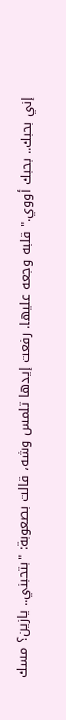إني بحبك.. بحبك أووي." قلبه وجعه عليها. رفعت إيدها تلمس وشه، قالت بصعوبة: "بتحبني.. يازين؟ مسك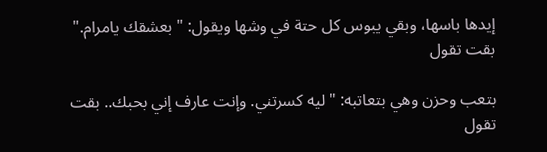إيدها باسها، وبقي يبوس كل حتة في وشها ويقول: "بعشقك يامرام." بقت تقول

بتعب وحزن وهي بتعاتبه: "ليه كسرتني. وإنت عارف إني بحبك.. بقت تقول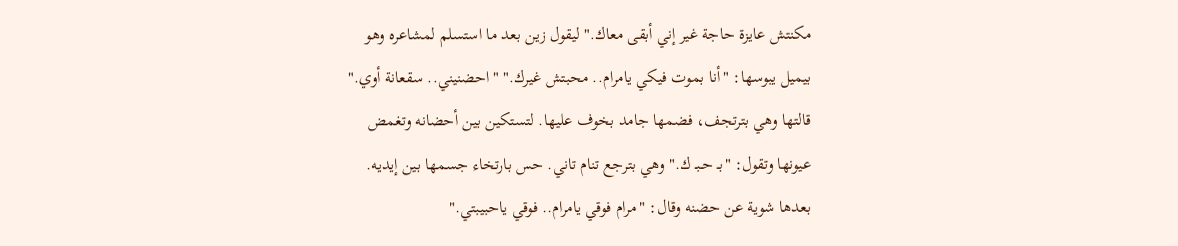مكنتش عايزة حاجة غير إني أبقى معاك." ليقول زين بعد ما استسلم لمشاعره وهو بيميل يبوسها: "أنا بموت فيكي يامرام.. محبتش غيرك." "احضنيني.. سقعانة أوي." قالتها وهي بترتجف، فضمها جامد بخوف عليها. لتستكين بين أحضانه وتغمض عيونها وتقول: "بـ حـبـ ك." وهي بترجع تنام تاني. حس بارتخاء جسمها بين إيديه. بعدها شوية عن حضنه وقال: "مرام فوقي يامرام.. فوقي ياحبيبتي."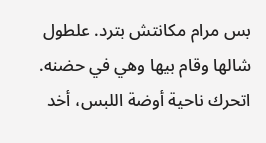بس مرام مكانتش بترد. علطول شالها وقام بيها وهي في حضنه. اتحرك ناحية أوضة اللبس، أخد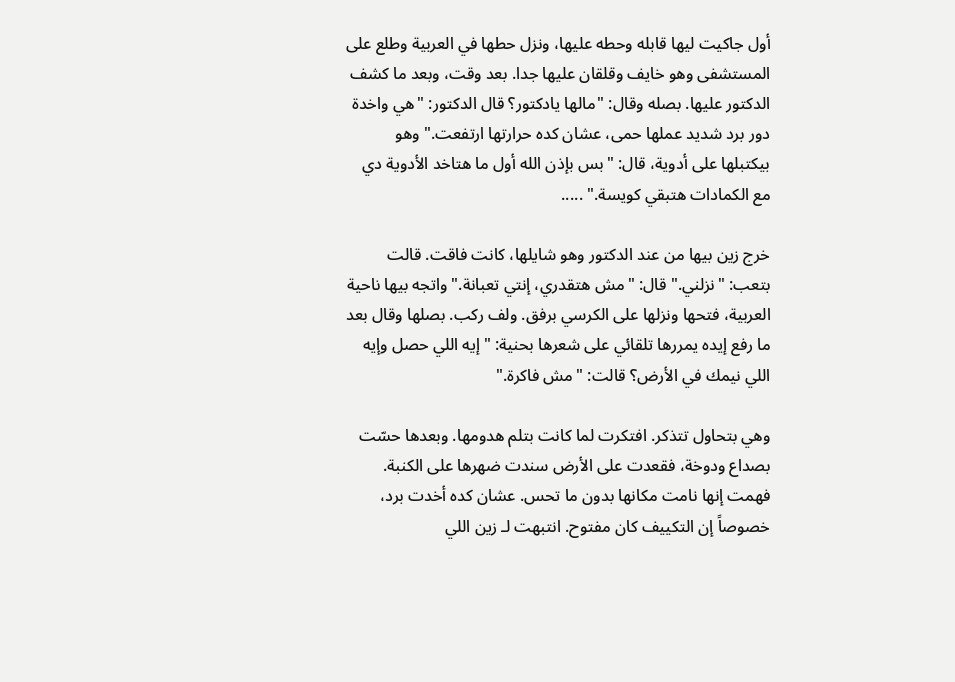أول جاكيت ليها قابله وحطه عليها، ونزل حطها في العربية وطلع على المستشفى وهو خايف وقلقان عليها جدا. بعد وقت، وبعد ما كشف الدكتور عليها. بصله وقال: "مالها يادكتور؟ قال الدكتور: "هي واخدة دور برد شديد عملها حمى، عشان كده حرارتها ارتفعت." وهو بيكتبلها على أدوية، قال: "بس بإذن الله أول ما هتاخد الأدوية دي مع الكمادات هتبقي كويسة." .....

خرج زين بيها من عند الدكتور وهو شايلها، كانت فاقت. قالت بتعب: "نزلني." قال: "مش هتقدري، إنتي تعبانة." واتجه بيها ناحية العربية، فتحها ونزلها على الكرسي برفق. ولف ركب. بصلها وقال بعد ما رفع إيده يمررها تلقائي على شعرها بحنية: "إيه اللي حصل وإيه اللي نيمك في الأرض؟ قالت: "مش فاكرة."

وهي بتحاول تتذكر. افتكرت لما كانت بتلم هدومها. وبعدها حسّت بصداع ودوخة، فقعدت على الأرض سندت ضهرها على الكنبة. فهمت إنها نامت مكانها بدون ما تحس. عشان كده أخدت برد، خصوصاً إن التكييف كان مفتوح. انتبهت لـ زين اللي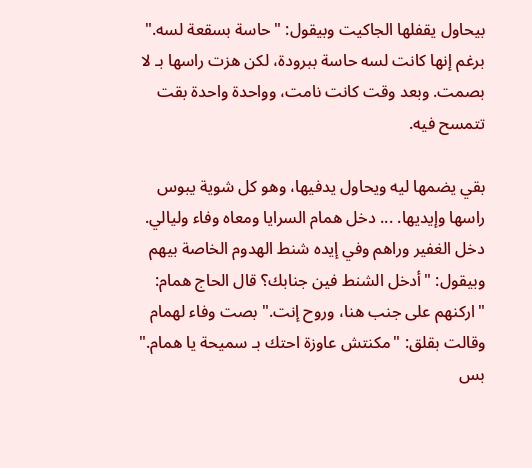بيحاول يقفلها الجاكيت وبيقول: "حاسة بسقعة لسه." برغم إنها كانت لسه حاسة ببرودة، لكن هزت راسها بـ لا بصمت. وبعد وقت كانت نامت، وواحدة واحدة بقت تتمسح فيه.

بقي يضمها ليه ويحاول يدفيها، وهو كل شوية يبوس راسها وإيديها. ... دخل همام السرايا ومعاه وفاء وليالي. دخل الغفير وراهم وفي إيده شنط الهدوم الخاصة بيهم وبيقول: "أدخل الشنط فين جنابك؟ قال الحاج همام: "اركنهم على جنب هنا، وروح إنت." بصت وفاء لهمام وقالت بقلق: "مكنتش عاوزة احتك بـ سميحة يا همام." بس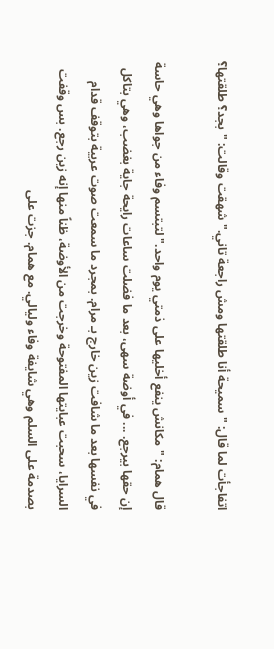اتفاجأت لما قال: "سميحة أنا طلقتها ومش راجعة تاني." شهقت وقالت: "بجد؟ طلقتها؟

قال همام: "مكانش ينفع أخليها على ذمتي يوم واحد." لتبتسم وفاء من جواها وهي حاسة إن حقها بيرجع. ... في أوضة سهى، بعد ما فضلت ساعات رايحة جاية بغضب، وهي بتاكل في نفسها بعد ما شافت زين خارج بـ مرام. بمجرد ما سمعت صوت عربية بتوقف قدام السرايا، سحبت عبايتها المفتوحة وخرجت من الأوضة، ظناً منها إنه زين رجع. بس وقفت بصدمة على السلم وهي شايفة وفاء وليالي. مع همام. جزت على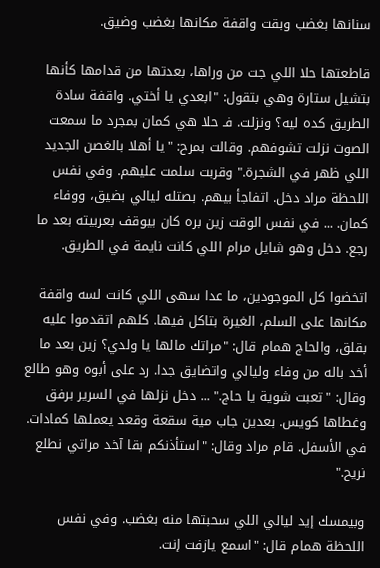سنانها بغضب وبقت واقفة مكانها بغضب وضيق.

قاطعتها حلا اللي جت من وراها، بعدتها من قدامها كأنها بتشيل ستارة وهي بتقول: "ابعدي يا أختي. واقفة سادة الطريق كده ليه؟ ونزلت. فـ حلا هي كمان بمجرد ما سمعت الصوت نزلت تشوفهم. وقالت بمرح: "يا أهلا بالغصن الجديد اللي ظهر في الشجرة." وقربت سلمت عليهم. وفي نفس اللحظة مراد دخل. اتفاجأ بيهم. بصتله ليالي بضيق، ووفاء كمان. ... في نفس الوقت زين بره كان بيوقف بعربيته بعد ما رجع. دخل وهو شايل مرام اللي كانت نايمة في الطريق.

اتخضوا كل الموجودين، ما عدا سهى اللي كانت لسه واقفة مكانها على السلم، الغيرة بتاكل فيها. كلهم اتقدموا عليه بقلق، والحاج همام قال: "مراتك مالها يا ولدي؟ زين بعد ما أخد باله من وفاء وليالي واتضايق جدا. رد على أبوه وهو طالع وقال: "تعبت شوية يا حاج." ... دخل نزلها في السرير برفق وغطاها كويس. بعدين جاب مية سقعة وقعد يعملها كمادات. في الأسفل. قام مراد وقال: "استأذنكم بقا آخد مراتي نطلع نريح."

وبيمسك إيد ليالي اللي سحبتها منه بغضب. وفي نفس اللحظة همام قال: "اسمع يازفت إنت.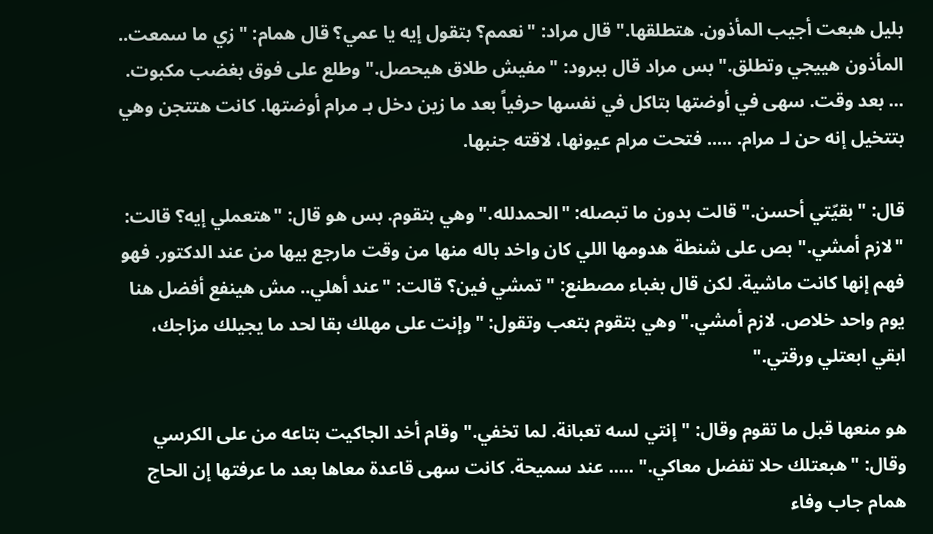بليل هبعت أجيب المأذون. هتطلقها." قال مراد: "نعمم؟ بتقول إيه يا عمي؟ قال همام: "زي ما سمعت.. المأذون هييجي وتطلق." بس مراد قال ببرود: "مفيش طلاق هيحصل." وطلع على فوق بغضب مكبوت. ... بعد وقت. سهى في أوضتها بتاكل في نفسها حرفياً بعد ما زين دخل بـ مرام أوضتها. كانت هتتجن وهي بتتخيل إنه حن لـ مرام. ..... فتحت مرام عيونها، لاقته جنبها.

قال: "بقيّتي أحسن." قالت بدون ما تبصله: "الحمدلله." وهي بتقوم. بس هو قال: "هتعملي إيه؟ قالت: "لازم أمشي." بص على شنطة هدومها اللي كان واخد باله منها من وقت مارجع بيها من عند الدكتور. فهو فهم إنها كانت ماشية. لكن قال بغباء مصطنع: "تمشي فين؟ قالت: "عند أهلي.. مش هينفع أفضل هنا يوم واحد خلاص. لازم أمشي." وهي بتقوم بتعب وتقول: "وإنت على مهلك بقا لحد ما يجيلك مزاجك، ابقي ابعتلي ورقتي."

هو منعها قبل ما تقوم وقال: "إنتي لسه تعبانة. لما تخفي." وقام أخد الجاكيت بتاعه من على الكرسي وقال: "هبعتلك حلا تفضل معاكي." ..... عند سميحة. كانت سهى قاعدة معاها بعد ما عرفتها إن الحاج همام جاب وفاء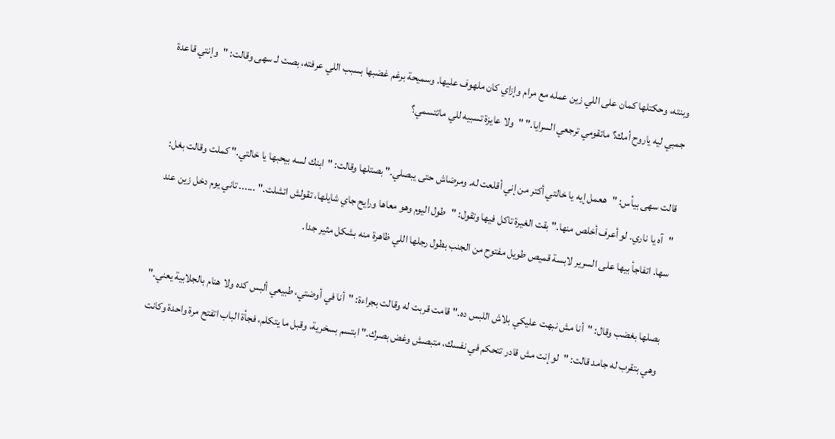وبنته، وحكتلها كمان على اللي زين عمله مع مرام وإزاي كان ملهوف عليها. وسميحة برغم غضبها بسبب اللي عرفته، بصت لـ سهى وقالت: "وإنتي قاعدة جمبي ليه ياروح أمك؟ ماتقومي ترجعي السرايا." "ولا عايزة تسبيه للي ماتتسمي؟

قالت سهى بيأس: "هعمل إيه يا خالتي أكتر من إني أقلعت له. ومرضاش حتى يبصلي." بصتلها وقالت: "ابنك لسه بيحبها يا خالتي." كملت وقالت بغل: "آه يا ناري. لو أعرف أخلص منها." بقت الغيرة تاكل فيها وتقول: "طول اليوم وهو معاها ورايح جاي شايلها، تقولش اتشلت." ...... تاني يوم دخل زين عند سها. اتفاجأ بيها على السرير لابسة قميص طويل مفتوح من الجنب بطول رجلها اللي ظاهرة منه بشكل مثير جدا.

بصلها بغضب وقال: "أنا مش نبهت عليكي بلاش اللبس ده." قامت قربت له وقالت بجراءة: "أنا في أوضتي، طبيعي ألبس كده ولا هنام بالجلابية يعني." وهي بتقرب له جامد قالت: "لو إنت مش قادر تتحكم في نفسك، متبصش وغض بصرك." ابتسم بسخرية، وقبل ما يتكلم، فجأة الباب اتفتح مرة واحدة وكانت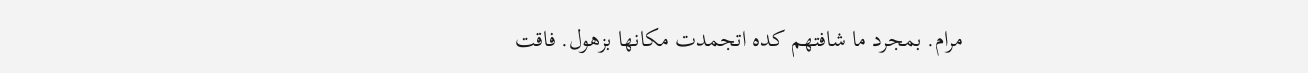مرام. بمجرد ما شافتهم كده اتجمدت مكانها بزهول. فاقت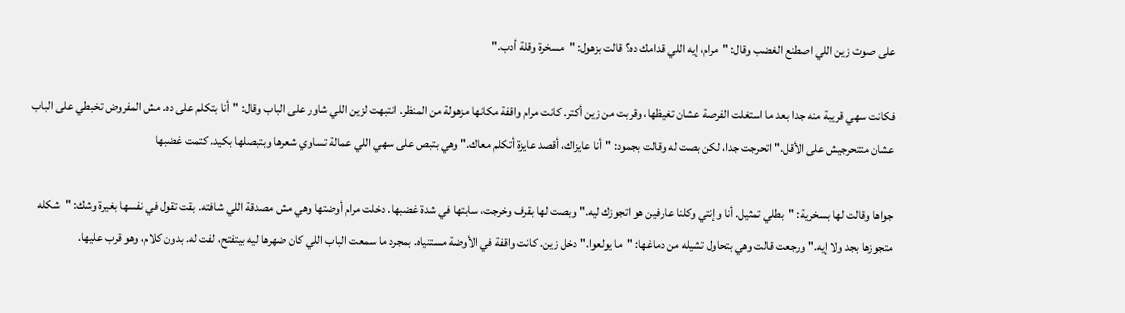على صوت زين اللي اصطنع الغضب وقال: "مرام، إيه اللي قدامك ده؟ قالت بزهول: "مسخرة وقلة أدب."

فكانت سهي قريبة منه جدا بعد ما استغلت الفرصة عشان تغيظها، وقربت من زين أكتر. كانت مرام واقفة مكانها مزهولة من المنظر. انتبهت لزين اللي شاور على الباب وقال: "أنا بتكلم على ده. مش المفروض تخبطي على الباب عشان متتحرجيش على الأقل." اتحرجت جدا، لكن بصت له وقالت بجمود: "أنا عايزاك، أقصد عايزة أتكلم معاك." وهي بتبص على سهي اللي عمالة تساوي شعرها وبتبصلها بكيد. كتمت غضبها

جواها وقالت لها بسخرية: "بطلي تمثيل. أنا وإنتي وكلنا عارفين هو اتجوزك ليه." وبصت لها بقرف وخرجت، سابتها في شدة غضبها. دخلت مرام أوضتها وهي مش مصدقة اللي شافته. بقت تقول في نفسها بغيرة وشك: "شكله متجوزها بجد ولا إيه." ورجعت قالت وهي بتحاول تشيله من دماغها: "ما يولعوا." دخل زين. كانت واقفة في الأوضة مستنياه. بمجرد ما سمعت الباب اللي كان ضهرها ليه بيتفتح، لفت له. بدون كلام، وهو قرب عليها.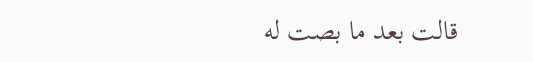قالت بعد ما بصت له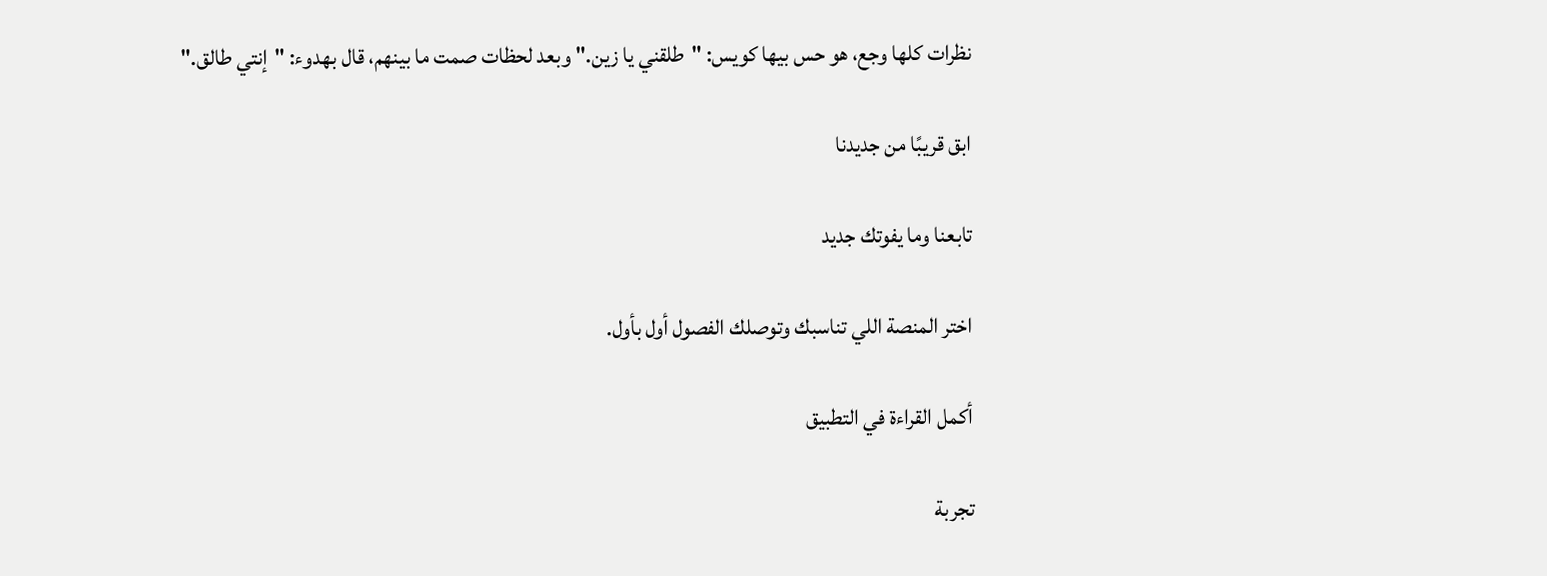نظرات كلها وجع، هو حس بيها كويس: "طلقني يا زين." وبعد لحظات صمت ما بينهم، قال بهدوء: "إنتي طالق."

ابق قريبًا من جديدنا

تابعنا وما يفوتك جديد

اختر المنصة اللي تناسبك وتوصلك الفصول أول بأول.

أكمل القراءة في التطبيق

تجربة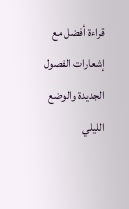قراءة أفضل مع إشعارات الفصول الجديدة والوضع الليلي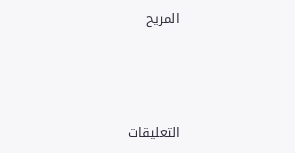المريح



التعليقات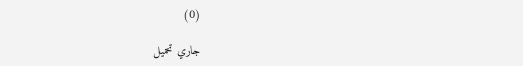(0)

جاري تحميل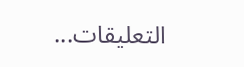التعليقات...